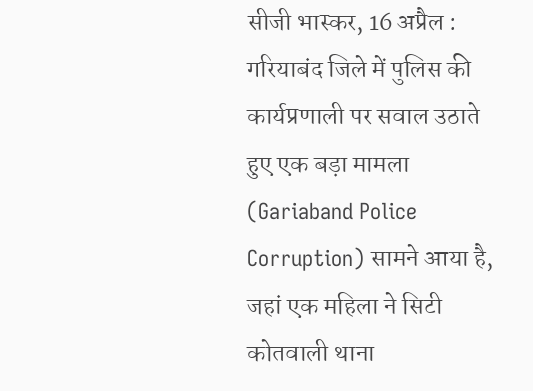सीजी भास्कर, 16 अप्रैल : गरियाबंद जिले में पुलिस की कार्यप्रणाली पर सवाल उठाते हुए एक बड़ा मामला (Gariaband Police Corruption) सामने आया है, जहां एक महिला ने सिटी कोतवाली थाना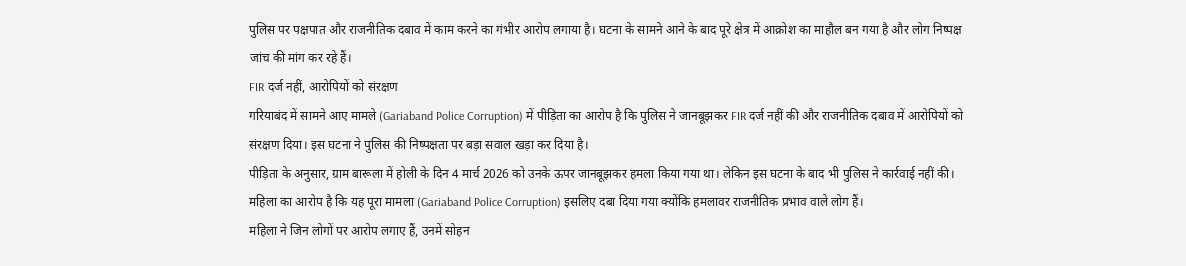पुलिस पर पक्षपात और राजनीतिक दबाव में काम करने का गंभीर आरोप लगाया है। घटना के सामने आने के बाद पूरे क्षेत्र में आक्रोश का माहौल बन गया है और लोग निष्पक्ष जांच की मांग कर रहे हैं।
FIR दर्ज नहीं, आरोपियों को संरक्षण
गरियाबंद में सामने आए मामले (Gariaband Police Corruption) में पीड़िता का आरोप है कि पुलिस ने जानबूझकर FIR दर्ज नहीं की और राजनीतिक दबाव में आरोपियों को संरक्षण दिया। इस घटना ने पुलिस की निष्पक्षता पर बड़ा सवाल खड़ा कर दिया है।
पीड़िता के अनुसार, ग्राम बारूला में होली के दिन 4 मार्च 2026 को उनके ऊपर जानबूझकर हमला किया गया था। लेकिन इस घटना के बाद भी पुलिस ने कार्रवाई नहीं की। महिला का आरोप है कि यह पूरा मामला (Gariaband Police Corruption) इसलिए दबा दिया गया क्योंकि हमलावर राजनीतिक प्रभाव वाले लोग हैं।
महिला ने जिन लोगों पर आरोप लगाए हैं, उनमें सोहन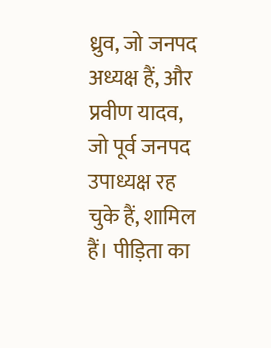ध्रुव, जो जनपद अध्यक्ष हैं, और प्रवीण यादव, जो पूर्व जनपद उपाध्यक्ष रह चुके हैं, शामिल हैं। पीड़िता का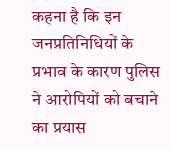कहना है कि इन जनप्रतिनिधियों के प्रभाव के कारण पुलिस ने आरोपियों को बचाने का प्रयास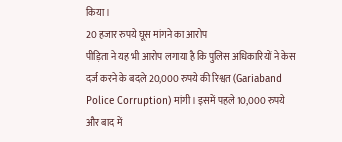किया।
20 हजार रुपये घूस मांगने का आरोप
पीड़िता ने यह भी आरोप लगाया है कि पुलिस अधिकारियों ने केस दर्ज करने के बदले 20,000 रुपये की रिश्वत (Gariaband Police Corruption) मांगी। इसमें पहले 10,000 रुपये और बाद में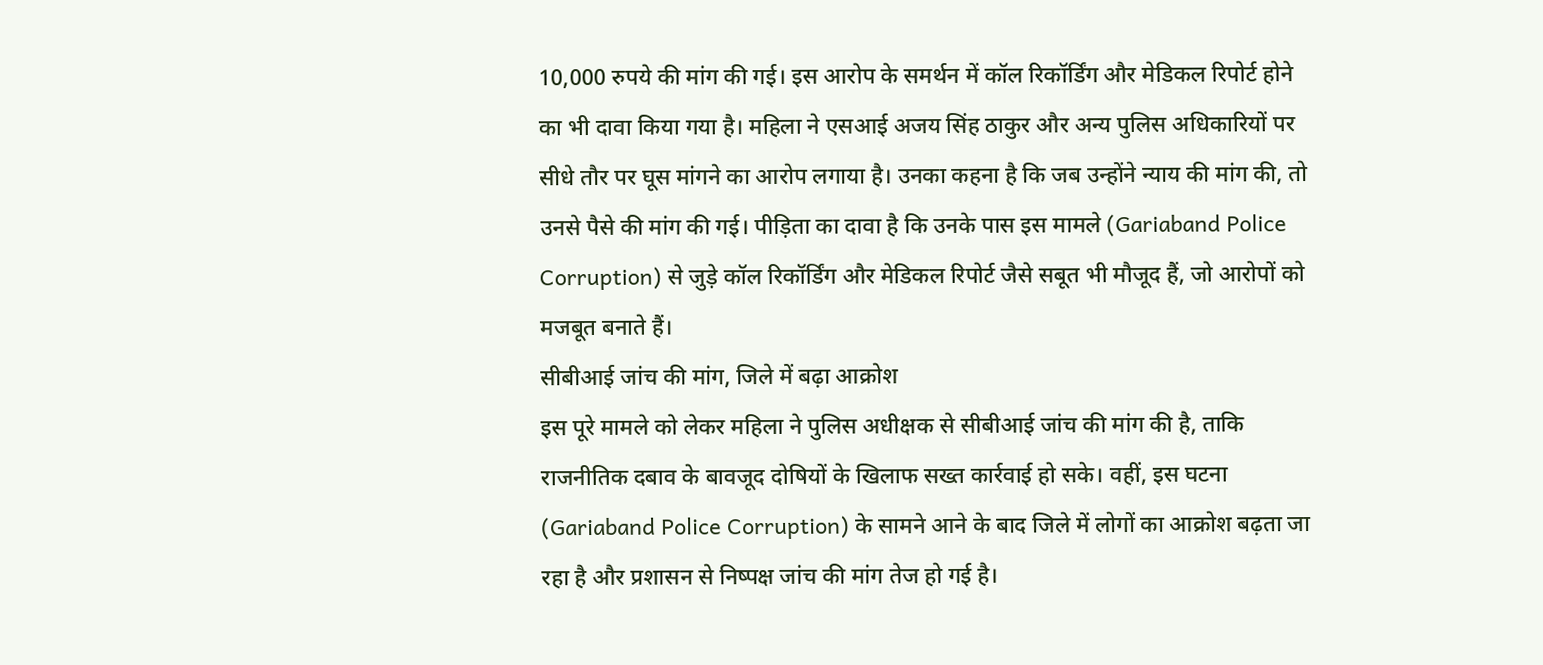10,000 रुपये की मांग की गई। इस आरोप के समर्थन में कॉल रिकॉर्डिंग और मेडिकल रिपोर्ट होने का भी दावा किया गया है। महिला ने एसआई अजय सिंह ठाकुर और अन्य पुलिस अधिकारियों पर सीधे तौर पर घूस मांगने का आरोप लगाया है। उनका कहना है कि जब उन्होंने न्याय की मांग की, तो उनसे पैसे की मांग की गई। पीड़िता का दावा है कि उनके पास इस मामले (Gariaband Police Corruption) से जुड़े कॉल रिकॉर्डिंग और मेडिकल रिपोर्ट जैसे सबूत भी मौजूद हैं, जो आरोपों को मजबूत बनाते हैं।
सीबीआई जांच की मांग, जिले में बढ़ा आक्रोश
इस पूरे मामले को लेकर महिला ने पुलिस अधीक्षक से सीबीआई जांच की मांग की है, ताकि राजनीतिक दबाव के बावजूद दोषियों के खिलाफ सख्त कार्रवाई हो सके। वहीं, इस घटना (Gariaband Police Corruption) के सामने आने के बाद जिले में लोगों का आक्रोश बढ़ता जा रहा है और प्रशासन से निष्पक्ष जांच की मांग तेज हो गई है।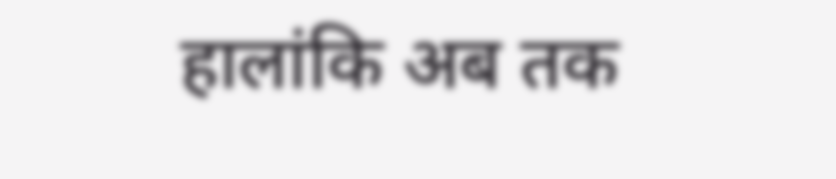हालांकि अब तक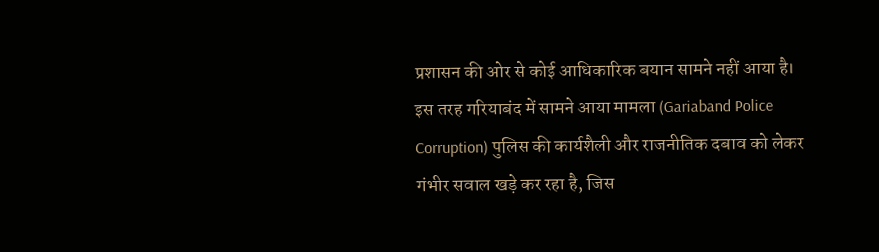प्रशासन की ओर से कोई आधिकारिक बयान सामने नहीं आया है।
इस तरह गरियाबंद में सामने आया मामला (Gariaband Police Corruption) पुलिस की कार्यशैली और राजनीतिक दबाव को लेकर गंभीर सवाल खड़े कर रहा है, जिस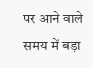पर आने वाले समय में बड़ा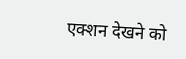एक्शन देखने को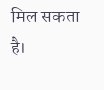मिल सकता है।